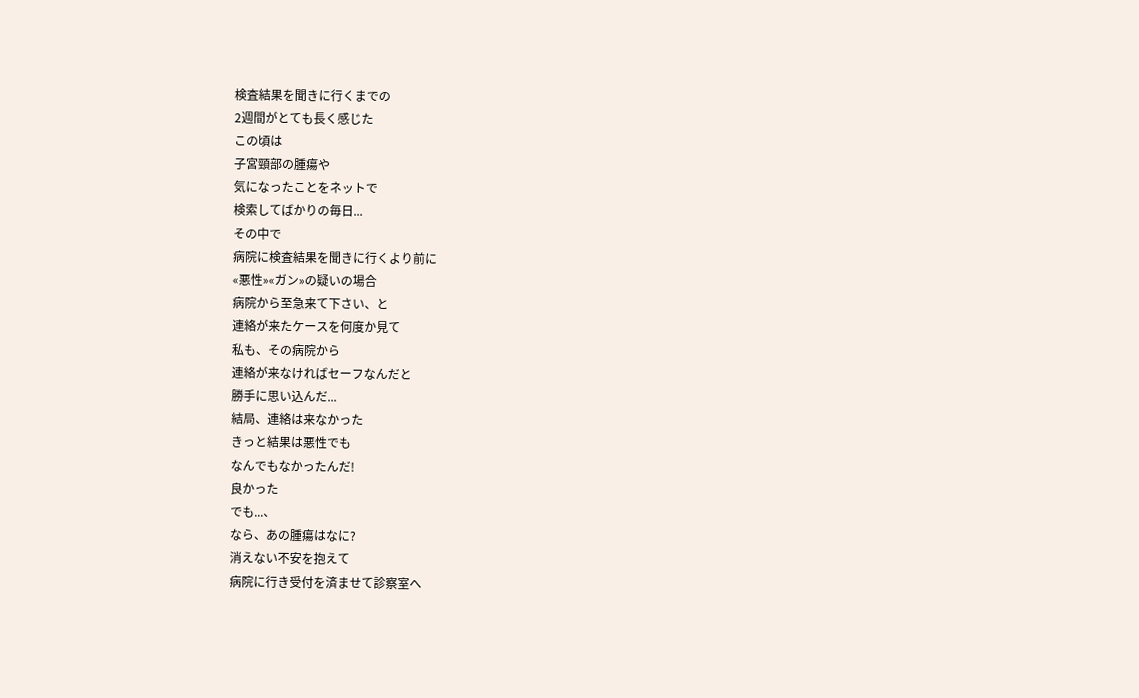検査結果を聞きに行くまでの
2週間がとても長く感じた
この頃は
子宮頸部の腫瘍や
気になったことをネットで
検索してばかりの毎日...
その中で
病院に検査結果を聞きに行くより前に
«悪性»«ガン»の疑いの場合
病院から至急来て下さい、と
連絡が来たケースを何度か見て
私も、その病院から
連絡が来なければセーフなんだと
勝手に思い込んだ...
結局、連絡は来なかった
きっと結果は悪性でも
なんでもなかったんだ!
良かった
でも...、
なら、あの腫瘍はなに?
消えない不安を抱えて
病院に行き受付を済ませて診察室へ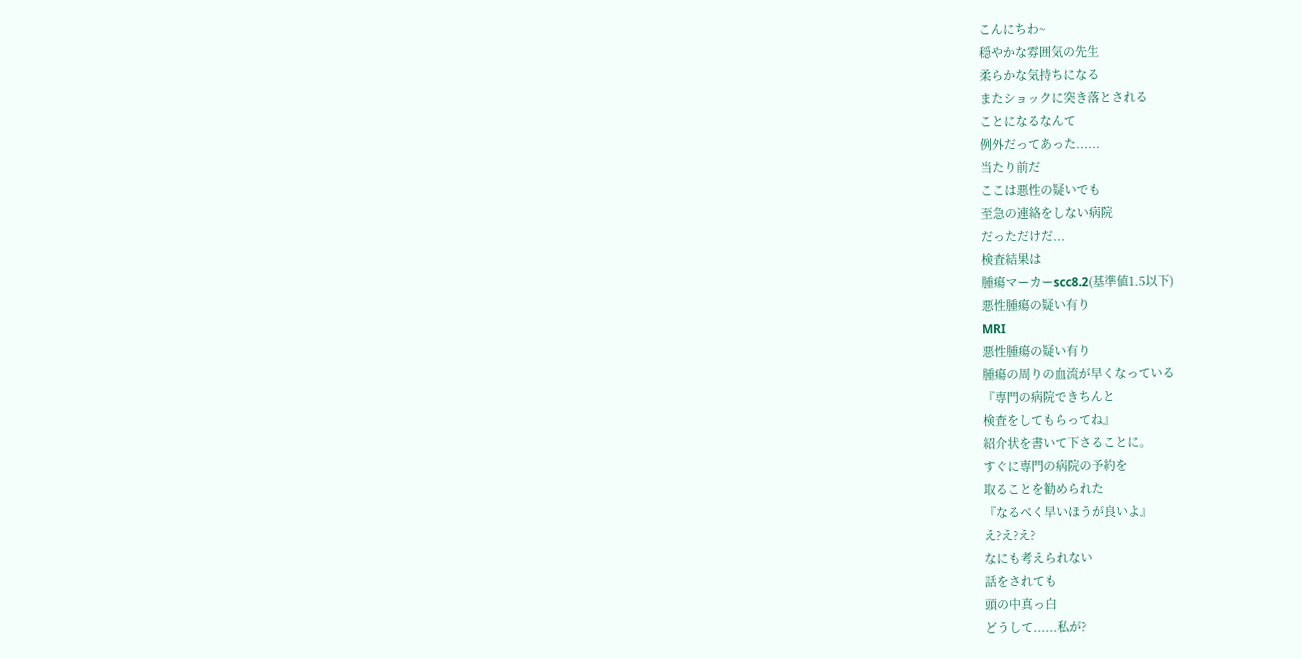こんにちわ~
穏やかな雰囲気の先生
柔らかな気持ちになる
またショックに突き落とされる
ことになるなんて
例外だってあった......
当たり前だ
ここは悪性の疑いでも
至急の連絡をしない病院
だっただけだ...
検査結果は
腫瘍マーカーscc8.2(基準値1.5以下)
悪性腫瘍の疑い有り
MRI
悪性腫瘍の疑い有り
腫瘍の周りの血流が早くなっている
『専門の病院できちんと
検査をしてもらってね』
紹介状を書いて下さることに。
すぐに専門の病院の予約を
取ることを勧められた
『なるべく早いほうが良いよ』
え?え?え?
なにも考えられない
話をされても
頭の中真っ白
どうして......私が?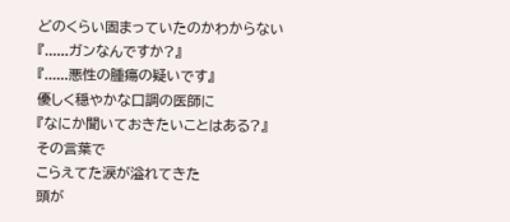どのくらい固まっていたのかわからない
『......ガンなんですか?』
『......悪性の腫瘍の疑いです』
優しく穏やかな口調の医師に
『なにか聞いておきたいことはある?』
その言葉で
こらえてた涙が溢れてきた
頭が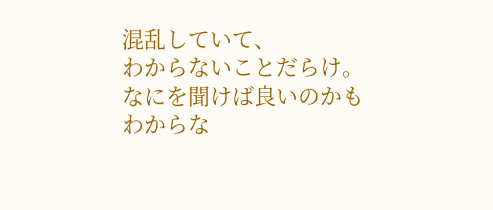混乱していて、
わからないことだらけ。
なにを聞けば良いのかも
わからな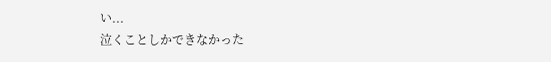い...
泣くことしかできなかった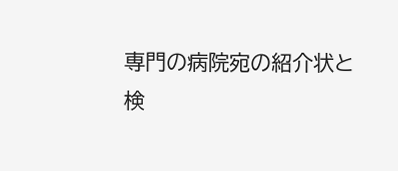専門の病院宛の紹介状と
検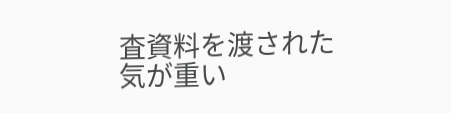査資料を渡された
気が重い